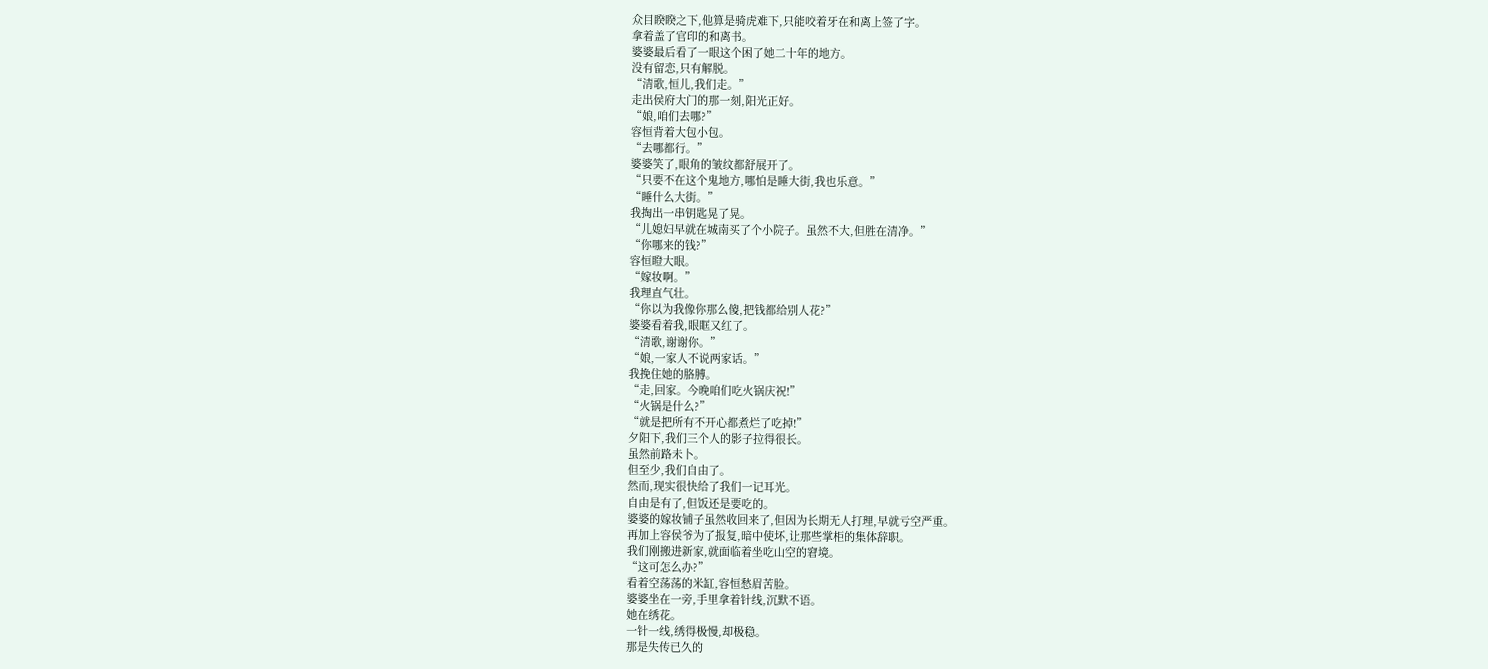众目睽睽之下,他算是骑虎难下,只能咬着牙在和离上签了字。
拿着盖了官印的和离书。
婆婆最后看了一眼这个困了她二十年的地方。
没有留恋,只有解脱。
“清歌,恒儿,我们走。”
走出侯府大门的那一刻,阳光正好。
“娘,咱们去哪?”
容恒背着大包小包。
“去哪都行。”
婆婆笑了,眼角的皱纹都舒展开了。
“只要不在这个鬼地方,哪怕是睡大街,我也乐意。”
“睡什么大街。”
我掏出一串钥匙晃了晃。
“儿媳妇早就在城南买了个小院子。虽然不大,但胜在清净。”
“你哪来的钱?”
容恒瞪大眼。
“嫁妆啊。”
我理直气壮。
“你以为我像你那么傻,把钱都给别人花?”
婆婆看着我,眼眶又红了。
“清歌,谢谢你。”
“娘,一家人不说两家话。”
我挽住她的胳膊。
“走,回家。今晚咱们吃火锅庆祝!”
“火锅是什么?”
“就是把所有不开心都煮烂了吃掉!”
夕阳下,我们三个人的影子拉得很长。
虽然前路未卜。
但至少,我们自由了。
然而,现实很快给了我们一记耳光。
自由是有了,但饭还是要吃的。
婆婆的嫁妆铺子虽然收回来了,但因为长期无人打理,早就亏空严重。
再加上容侯爷为了报复,暗中使坏,让那些掌柜的集体辞职。
我们刚搬进新家,就面临着坐吃山空的窘境。
“这可怎么办?”
看着空荡荡的米缸,容恒愁眉苦脸。
婆婆坐在一旁,手里拿着针线,沉默不语。
她在绣花。
一针一线,绣得极慢,却极稳。
那是失传已久的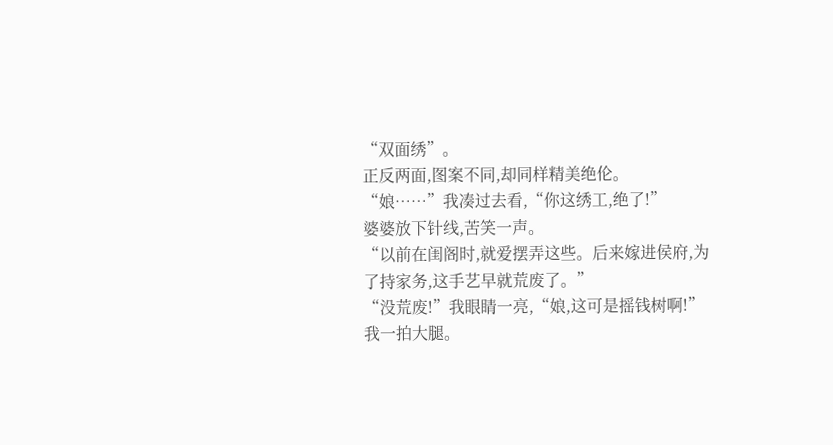“双面绣”。
正反两面,图案不同,却同样精美绝伦。
“娘……”我凑过去看,“你这绣工,绝了!”
婆婆放下针线,苦笑一声。
“以前在闺阁时,就爱摆弄这些。后来嫁进侯府,为了持家务,这手艺早就荒废了。”
“没荒废!”我眼睛一亮,“娘,这可是摇钱树啊!”
我一拍大腿。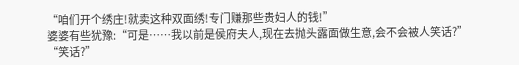“咱们开个绣庄!就卖这种双面绣!专门赚那些贵妇人的钱!”
婆婆有些犹豫:“可是……我以前是侯府夫人,现在去抛头露面做生意,会不会被人笑话?”
“笑话?”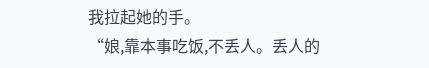我拉起她的手。
“娘,靠本事吃饭,不丢人。丢人的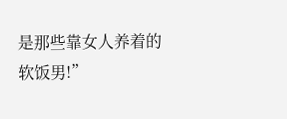是那些靠女人养着的软饭男!”